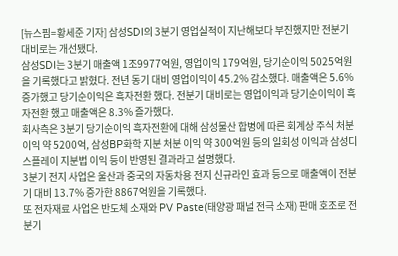[뉴스핌=황세준 기자] 삼성SDI의 3분기 영업실적이 지난해보다 부진했지만 전분기 대비로는 개선됐다.
삼성SDI는 3분기 매출액 1조9977억원, 영업이익 179억원, 당기순이익 5025억원을 기록했다고 밝혔다. 전년 동기 대비 영업이익이 45.2% 감소했다. 매출액은 5.6% 증가했고 당기순이익은 흑자전환 했다. 전분기 대비로는 영업이익과 당기순이익이 흑자전환 했고 매출액은 8.3% 즐가했다.
회사측은 3분기 당기순이익 흑자전환에 대해 삼성물산 합병에 따른 회계상 주식 처분 이익 약 5200억, 삼성BP화학 지분 처분 이익 약 300억원 등의 일회성 이익과 삼성디스플레이 지분법 이익 등이 반영된 결과라고 설명했다.
3분기 전지 사업은 울산과 중국의 자동차용 전지 신규라인 효과 등으로 매출액이 전분기 대비 13.7% 증가한 8867억원을 기록했다.
또 전자재료 사업은 반도체 소재와 PV Paste(태양광 패널 전극 소재) 판매 호조로 전분기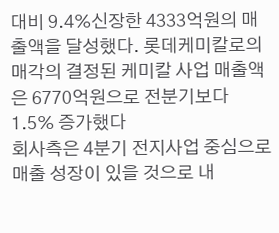대비 9.4%신장한 4333억원의 매출액을 달성했다. 롯데케미칼로의 매각의 결정된 케미칼 사업 매출액은 6770억원으로 전분기보다 1.5% 증가했다
회사측은 4분기 전지사업 중심으로 매출 성장이 있을 것으로 내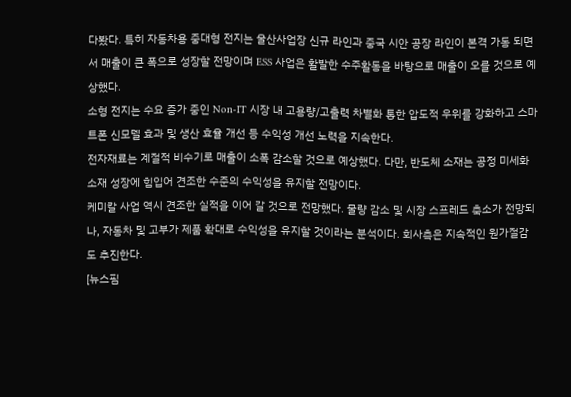다봤다. 특히 자동차용 중대형 전지는 울산사업장 신규 라인과 중국 시안 공장 라인이 본격 가동 되면서 매출이 큰 폭으로 성장할 전망이며 ESS 사업은 활발한 수주활동을 바탕으로 매출이 오를 것으로 예상했다.
소형 전지는 수요 증가 중인 Non-IT 시장 내 고용량/고출력 차별화 통한 압도적 우위를 강화하고 스마트폰 신모델 효과 및 생산 효율 개선 등 수익성 개선 노력을 지속한다.
전자재료는 계절적 비수기로 매출이 소폭 감소할 것으로 예상했다. 다만, 반도체 소재는 공정 미세화 소재 성장에 힘입어 견조한 수준의 수익성을 유지할 전망이다.
케미칼 사업 역시 견조한 실적을 이어 갈 것으로 전망했다. 물량 감소 및 시장 스프레드 축소가 전망되나, 자동차 및 고부가 제품 확대로 수익성을 유지할 것이라는 분석이다. 회사측은 지속적인 원가절감도 추진한다.
[뉴스핌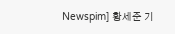Newspim] 황세준 기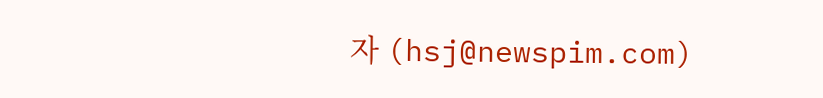자 (hsj@newspim.com)